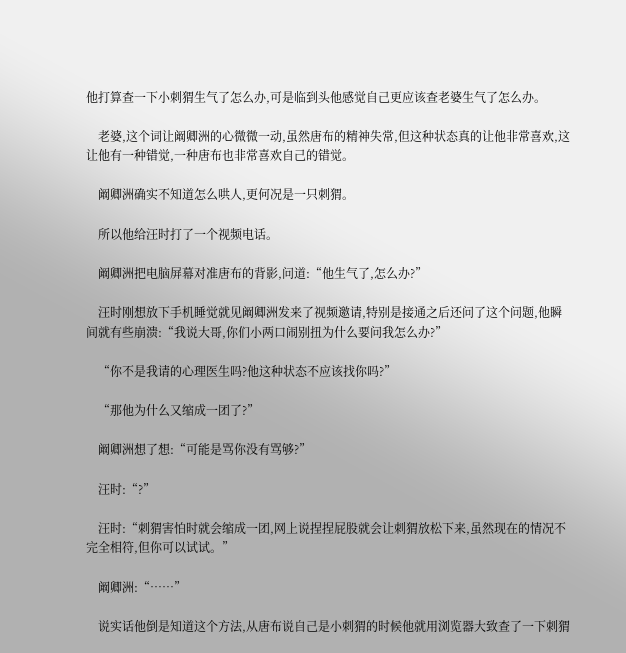他打算查一下小刺猬生气了怎么办,可是临到头他感觉自己更应该查老婆生气了怎么办。

    老婆,这个词让阚卿洲的心微微一动,虽然唐布的精神失常,但这种状态真的让他非常喜欢,这让他有一种错觉,一种唐布也非常喜欢自己的错觉。

    阚卿洲确实不知道怎么哄人,更何况是一只刺猬。

    所以他给汪时打了一个视频电话。

    阚卿洲把电脑屏幕对准唐布的背影,问道:“他生气了,怎么办?”

    汪时刚想放下手机睡觉就见阚卿洲发来了视频邀请,特别是接通之后还问了这个问题,他瞬间就有些崩溃:“我说大哥,你们小两口闹别扭为什么要问我怎么办?”

    “你不是我请的心理医生吗?他这种状态不应该找你吗?”

    “那他为什么又缩成一团了?”

    阚卿洲想了想:“可能是骂你没有骂够?”

    汪时:“?”

    汪时:“刺猬害怕时就会缩成一团,网上说捏捏屁股就会让刺猬放松下来,虽然现在的情况不完全相符,但你可以试试。”

    阚卿洲:“……”

    说实话他倒是知道这个方法,从唐布说自己是小刺猬的时候他就用浏览器大致查了一下刺猬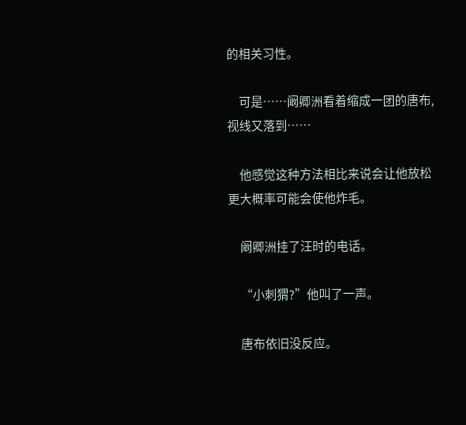的相关习性。

    可是……阚卿洲看着缩成一团的唐布,视线又落到……

    他感觉这种方法相比来说会让他放松更大概率可能会使他炸毛。

    阚卿洲挂了汪时的电话。

    “小刺猬?”他叫了一声。

    唐布依旧没反应。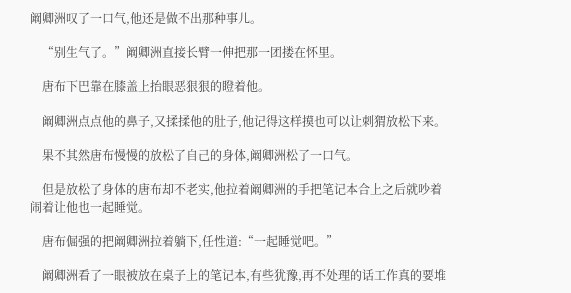阚卿洲叹了一口气,他还是做不出那种事儿。

    “别生气了。”阚卿洲直接长臂一伸把那一团搂在怀里。

    唐布下巴靠在膝盖上抬眼恶狠狠的瞪着他。

    阚卿洲点点他的鼻子,又揉揉他的肚子,他记得这样摸也可以让刺猬放松下来。

    果不其然唐布慢慢的放松了自己的身体,阚卿洲松了一口气。

    但是放松了身体的唐布却不老实,他拉着阚卿洲的手把笔记本合上之后就吵着闹着让他也一起睡觉。

    唐布倔强的把阚卿洲拉着躺下,任性道:“一起睡觉吧。”

    阚卿洲看了一眼被放在桌子上的笔记本,有些犹豫,再不处理的话工作真的要堆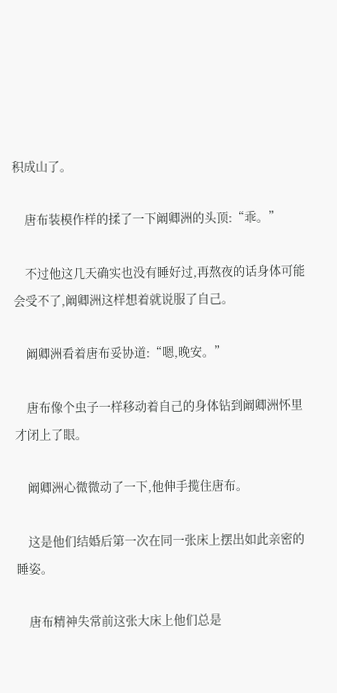积成山了。

    唐布装模作样的揉了一下阚卿洲的头顶:“乖。”

    不过他这几天确实也没有睡好过,再熬夜的话身体可能会受不了,阚卿洲这样想着就说服了自己。

    阚卿洲看着唐布妥协道:“嗯,晚安。”

    唐布像个虫子一样移动着自己的身体钻到阚卿洲怀里才闭上了眼。

    阚卿洲心微微动了一下,他伸手揽住唐布。

    这是他们结婚后第一次在同一张床上摆出如此亲密的睡姿。

    唐布精神失常前这张大床上他们总是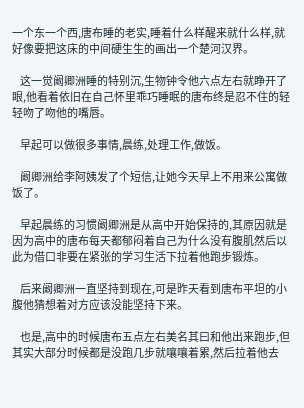一个东一个西,唐布睡的老实,睡着什么样醒来就什么样,就好像要把这床的中间硬生生的画出一个楚河汉界。

    这一觉阚卿洲睡的特别沉,生物钟令他六点左右就睁开了眼,他看着依旧在自己怀里乖巧睡眠的唐布终是忍不住的轻轻吻了吻他的嘴唇。

    早起可以做很多事情,晨练,处理工作,做饭。

    阚卿洲给李阿姨发了个短信,让她今天早上不用来公寓做饭了。

    早起晨练的习惯阚卿洲是从高中开始保持的,其原因就是因为高中的唐布每天都郁闷着自己为什么没有腹肌然后以此为借口非要在紧张的学习生活下拉着他跑步锻炼。

    后来阚卿洲一直坚持到现在,可是昨天看到唐布平坦的小腹他猜想着对方应该没能坚持下来。

    也是,高中的时候唐布五点左右美名其曰和他出来跑步,但其实大部分时候都是没跑几步就嚷嚷着累,然后拉着他去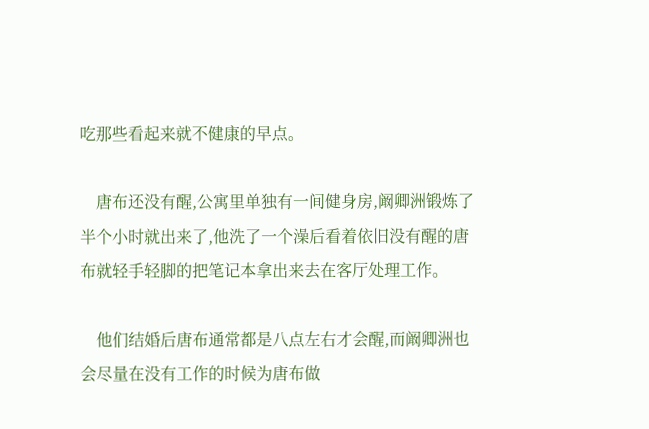吃那些看起来就不健康的早点。

    唐布还没有醒,公寓里单独有一间健身房,阚卿洲锻炼了半个小时就出来了,他洗了一个澡后看着依旧没有醒的唐布就轻手轻脚的把笔记本拿出来去在客厅处理工作。

    他们结婚后唐布通常都是八点左右才会醒,而阚卿洲也会尽量在没有工作的时候为唐布做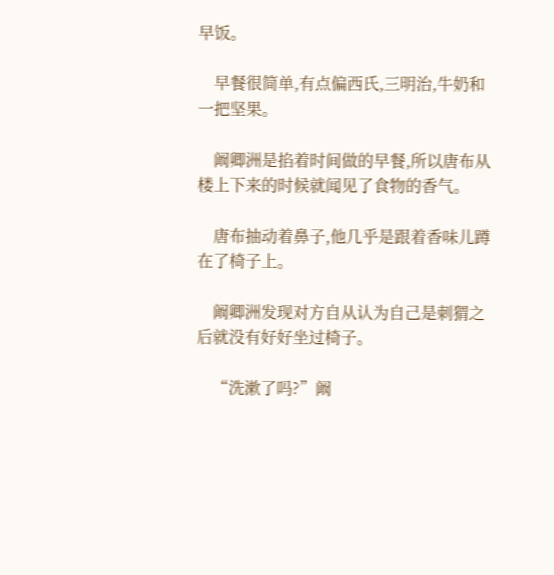早饭。

    早餐很简单,有点偏西氏,三明治,牛奶和一把坚果。

    阚卿洲是掐着时间做的早餐,所以唐布从楼上下来的时候就闻见了食物的香气。

    唐布抽动着鼻子,他几乎是跟着香味儿蹲在了椅子上。

    阚卿洲发现对方自从认为自己是刺猬之后就没有好好坐过椅子。

    “洗漱了吗?”阚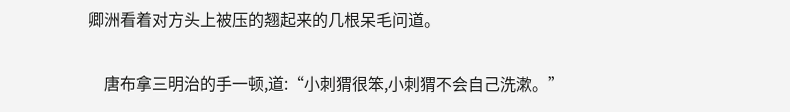卿洲看着对方头上被压的翘起来的几根呆毛问道。

    唐布拿三明治的手一顿,道:“小刺猬很笨,小刺猬不会自己洗漱。”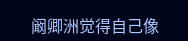阚卿洲觉得自己像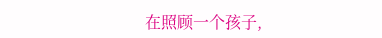在照顾一个孩子,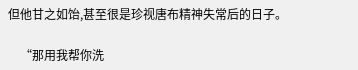但他甘之如饴,甚至很是珍视唐布精神失常后的日子。

    “那用我帮你洗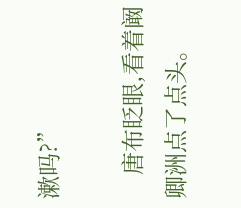漱吗?”

    唐布眨眼,看着阚卿洲点了点头。